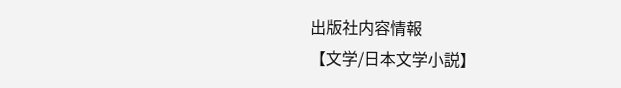出版社内容情報
【文学/日本文学小説】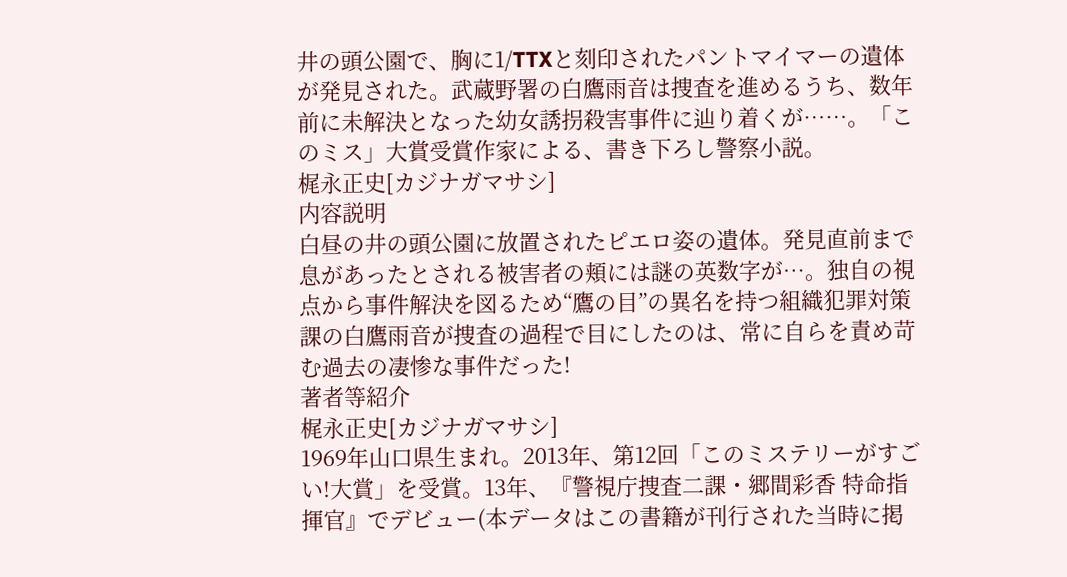井の頭公園で、胸に1/TTXと刻印されたパントマイマーの遺体が発見された。武蔵野署の白鷹雨音は捜査を進めるうち、数年前に未解決となった幼女誘拐殺害事件に辿り着くが……。「このミス」大賞受賞作家による、書き下ろし警察小説。
梶永正史[カジナガマサシ]
内容説明
白昼の井の頭公園に放置されたピエロ姿の遺体。発見直前まで息があったとされる被害者の頬には謎の英数字が…。独自の視点から事件解決を図るため“鷹の目”の異名を持つ組織犯罪対策課の白鷹雨音が捜査の過程で目にしたのは、常に自らを責め苛む過去の凄惨な事件だった!
著者等紹介
梶永正史[カジナガマサシ]
1969年山口県生まれ。2013年、第12回「このミステリーがすごい!大賞」を受賞。13年、『警視庁捜査二課・郷間彩香 特命指揮官』でデビュー(本データはこの書籍が刊行された当時に掲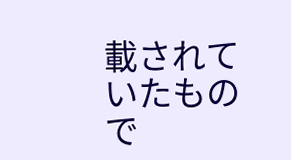載されていたもので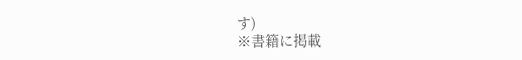す)
※書籍に掲載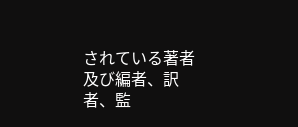されている著者及び編者、訳者、監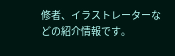修者、イラストレーターなどの紹介情報です。